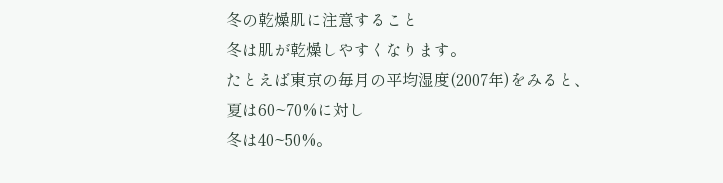冬の乾燥肌に注意すること
冬は肌が乾燥しやすくなります。
たとえば東京の毎月の平均湿度(2007年)をみると、夏は60~70%に対し
冬は40~50%。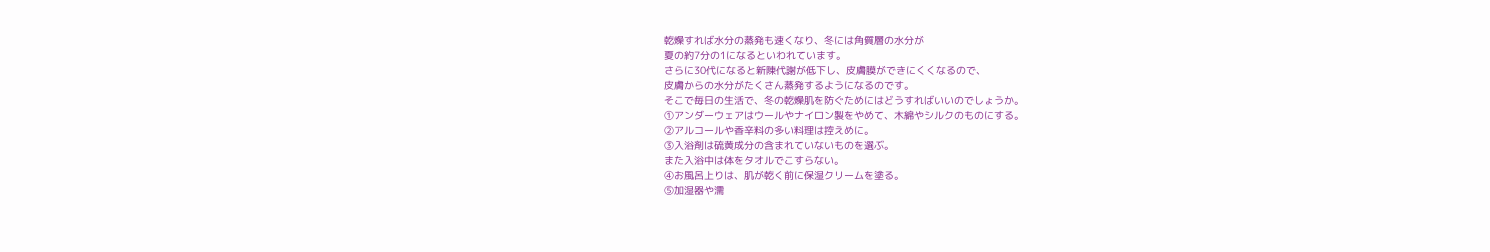乾燥すれば水分の蒸発も速くなり、冬には角質層の水分が
夏の約7分の1になるといわれています。
さらに30代になると新陳代謝が低下し、皮膚膜ができにくくなるので、
皮膚からの水分がたくさん蒸発するようになるのです。
そこで毎日の生活で、冬の乾燥肌を防ぐためにはどうすればいいのでしょうか。
①アンダーウェアはウールやナイロン製をやめて、木綿やシルクのものにする。
②アルコールや香辛料の多い料理は控えめに。
③入浴剤は硫黄成分の含まれていないものを選ぶ。
また入浴中は体をタオルでこすらない。
④お風呂上りは、肌が乾く前に保湿クリームを塗る。
⑤加湿器や濡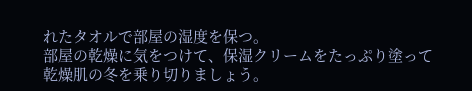れたタオルで部屋の湿度を保つ。
部屋の乾燥に気をつけて、保湿クリームをたっぷり塗って
乾燥肌の冬を乗り切りましょう。